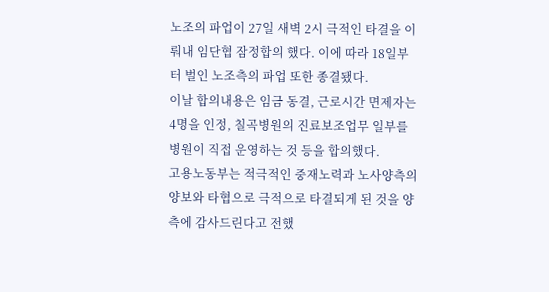노조의 파업이 27일 새벽 2시 극적인 타결을 이뤄내 임단협 잠정합의 했다. 이에 따라 18일부터 벌인 노조측의 파업 또한 종결됐다.
이날 합의내용은 임금 동결, 근로시간 면제자는 4명을 인정, 칠곡병원의 진료보조업무 일부를 병원이 직접 운영하는 것 등을 합의했다.
고용노동부는 적극적인 중재노력과 노사양측의 양보와 타협으로 극적으로 타결되게 된 것을 양측에 감사드린다고 전했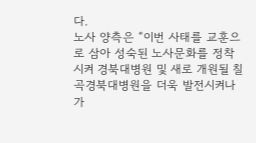다.
노사 양측은 “이번 사태를 교훈으로 삼아 성숙된 노사문화를 정착시켜 경북대병원 및 새로 개원될 칠곡경북대병원을 더욱 발전시켜나가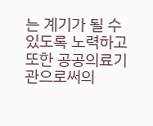는 계기가 될 수 있도록 노력하고 또한 공공의료기관으로써의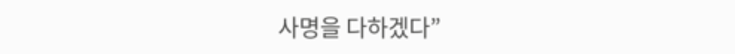사명을 다하겠다”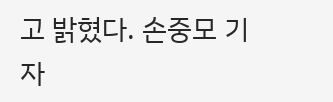고 밝혔다. 손중모 기자